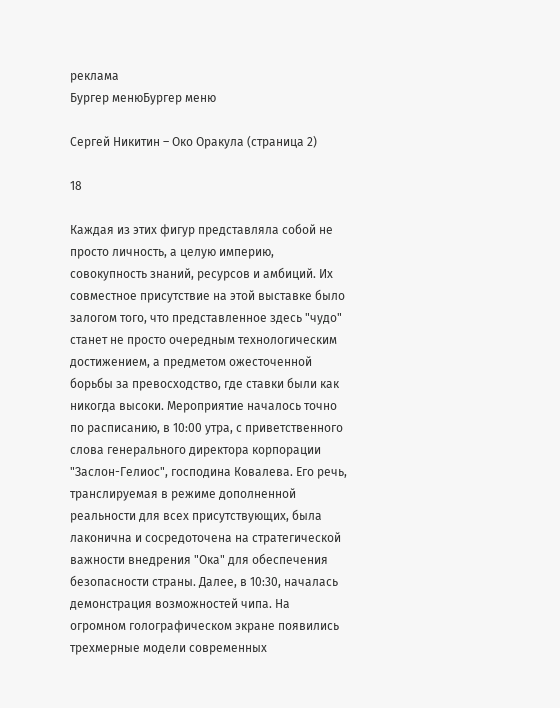реклама
Бургер менюБургер меню

Сергей Никитин – Око Оракула (страница 2)

18

Каждая из этих фигур представляла собой не просто личность, а целую империю, совокупность знаний, ресурсов и амбиций. Их совместное присутствие на этой выставке было залогом того, что представленное здесь "чудо" станет не просто очередным технологическим достижением, а предметом ожесточенной борьбы за превосходство, где ставки были как никогда высоки. Мероприятие началось точно по расписанию, в 10:00 утра, с приветственного слова генерального директора корпорации "Заслон-Гелиос", господина Ковалева. Его речь, транслируемая в режиме дополненной реальности для всех присутствующих, была лаконична и сосредоточена на стратегической важности внедрения "Ока" для обеспечения безопасности страны. Далее, в 10:30, началась демонстрация возможностей чипа. На огромном голографическом экране появились трехмерные модели современных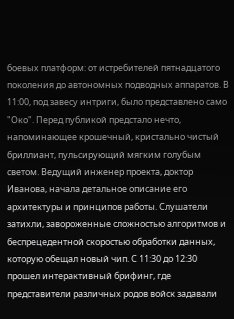боевых платформ: от истребителей пятнадцатого поколения до автономных подводных аппаратов. В 11:00, под завесу интриги, было представлено само "Око". Перед публикой предстало нечто, напоминающее крошечный, кристально чистый бриллиант, пульсирующий мягким голубым светом. Ведущий инженер проекта, доктор Иванова, начала детальное описание его архитектуры и принципов работы. Слушатели затихли, завороженные сложностью алгоритмов и беспрецедентной скоростью обработки данных, которую обещал новый чип. С 11:30 до 12:30 прошел интерактивный брифинг, где представители различных родов войск задавали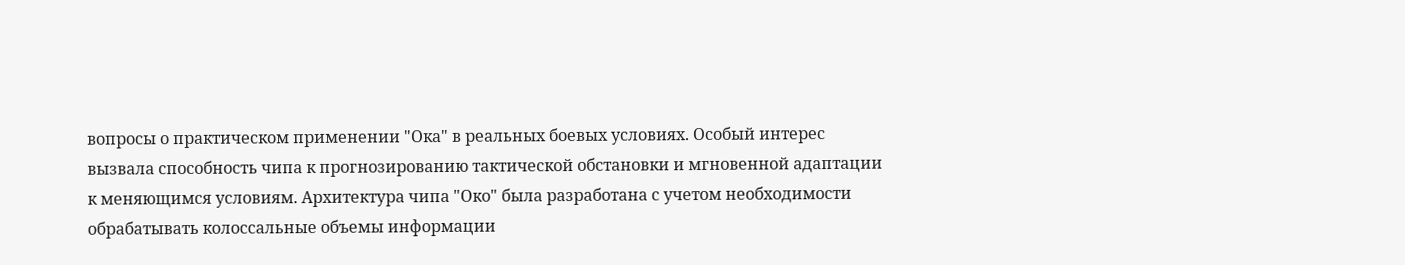вопросы о практическом применении "Ока" в реальных боевых условиях. Особый интерес вызвала способность чипа к прогнозированию тактической обстановки и мгновенной адаптации к меняющимся условиям. Архитектура чипа "Око" была разработана с учетом необходимости обрабатывать колоссальные объемы информации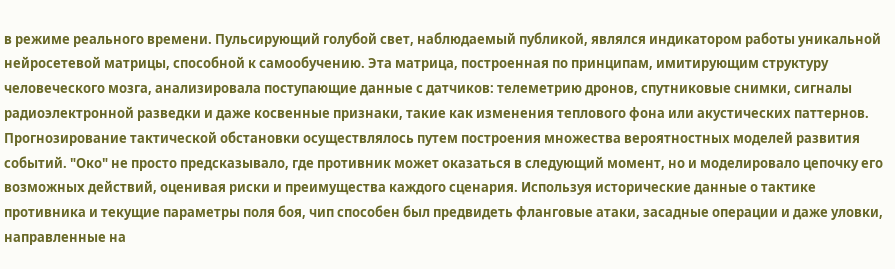в режиме реального времени. Пульсирующий голубой свет, наблюдаемый публикой, являлся индикатором работы уникальной нейросетевой матрицы, способной к самообучению. Эта матрица, построенная по принципам, имитирующим структуру человеческого мозга, анализировала поступающие данные с датчиков: телеметрию дронов, спутниковые снимки, сигналы радиоэлектронной разведки и даже косвенные признаки, такие как изменения теплового фона или акустических паттернов. Прогнозирование тактической обстановки осуществлялось путем построения множества вероятностных моделей развития событий. "Око" не просто предсказывало, где противник может оказаться в следующий момент, но и моделировало цепочку его возможных действий, оценивая риски и преимущества каждого сценария. Используя исторические данные о тактике противника и текущие параметры поля боя, чип способен был предвидеть фланговые атаки, засадные операции и даже уловки, направленные на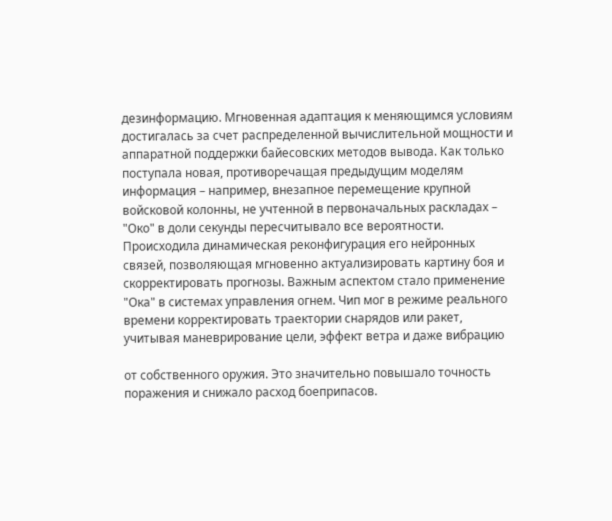дезинформацию. Мгновенная адаптация к меняющимся условиям достигалась за счет распределенной вычислительной мощности и аппаратной поддержки байесовских методов вывода. Как только поступала новая, противоречащая предыдущим моделям информация – например, внезапное перемещение крупной войсковой колонны, не учтенной в первоначальных раскладах – "Око" в доли секунды пересчитывало все вероятности. Происходила динамическая реконфигурация его нейронных связей, позволяющая мгновенно актуализировать картину боя и скорректировать прогнозы. Важным аспектом стало применение "Ока" в системах управления огнем. Чип мог в режиме реального времени корректировать траектории снарядов или ракет, учитывая маневрирование цели, эффект ветра и даже вибрацию

от собственного оружия. Это значительно повышало точность поражения и снижало расход боеприпасов.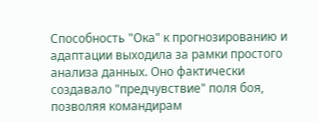Способность "Ока" к прогнозированию и адаптации выходила за рамки простого анализа данных. Оно фактически создавало "предчувствие" поля боя, позволяя командирам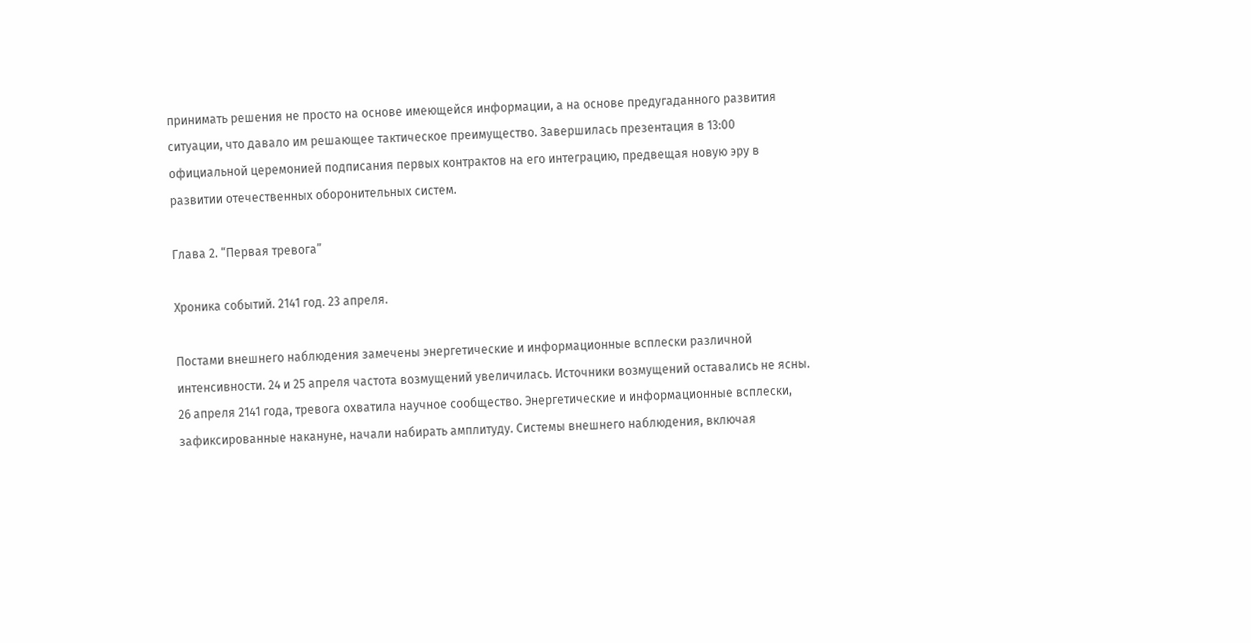принимать решения не просто на основе имеющейся информации, а на основе предугаданного развития ситуации, что давало им решающее тактическое преимущество. Завершилась презентация в 13:00 официальной церемонией подписания первых контрактов на его интеграцию, предвещая новую эру в развитии отечественных оборонительных систем.

Глава 2. “Первая тревога”

Хроника событий. 2141 год. 23 апреля.

Постами внешнего наблюдения замечены энергетические и информационные всплески различной интенсивности. 24 и 25 апреля частота возмущений увеличилась. Источники возмущений оставались не ясны. 26 апреля 2141 года, тревога охватила научное сообщество. Энергетические и информационные всплески, зафиксированные накануне, начали набирать амплитуду. Системы внешнего наблюдения, включая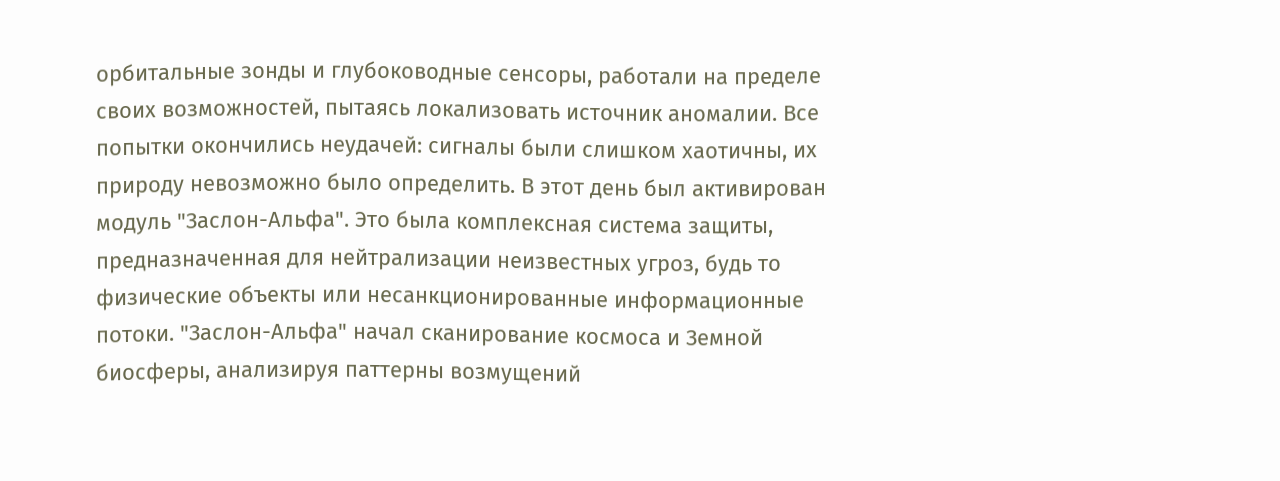орбитальные зонды и глубоководные сенсоры, работали на пределе своих возможностей, пытаясь локализовать источник аномалии. Все попытки окончились неудачей: сигналы были слишком хаотичны, их природу невозможно было определить. В этот день был активирован модуль "Заслон-Альфа". Это была комплексная система защиты, предназначенная для нейтрализации неизвестных угроз, будь то физические объекты или несанкционированные информационные потоки. "Заслон-Альфа" начал сканирование космоса и Земной биосферы, анализируя паттерны возмущений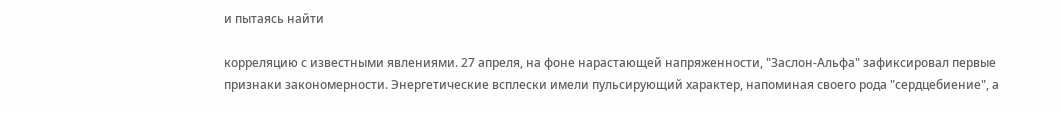и пытаясь найти

корреляцию с известными явлениями. 27 апреля, на фоне нарастающей напряженности, "Заслон-Альфа" зафиксировал первые признаки закономерности. Энергетические всплески имели пульсирующий характер, напоминая своего рода "сердцебиение", а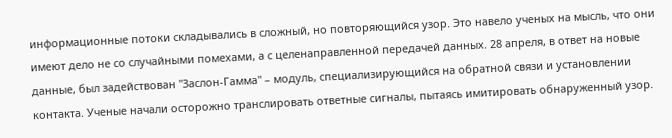информационные потоки складывались в сложный, но повторяющийся узор. Это навело ученых на мысль, что они имеют дело не со случайными помехами, а с целенаправленной передачей данных. 28 апреля, в ответ на новые данные, был задействован "Заслон-Гамма" – модуль, специализирующийся на обратной связи и установлении контакта. Ученые начали осторожно транслировать ответные сигналы, пытаясь имитировать обнаруженный узор.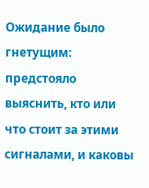Ожидание было гнетущим: предстояло выяснить, кто или что стоит за этими сигналами, и каковы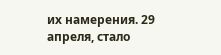их намерения. 29 апреля, стало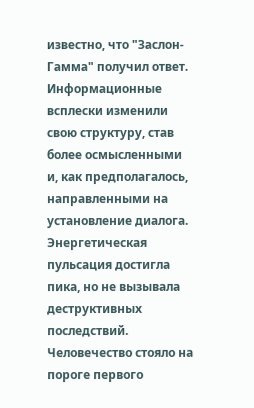известно, что "Заслон-Гамма" получил ответ. Информационные всплески изменили свою структуру, став более осмысленными и, как предполагалось, направленными на установление диалога. Энергетическая пульсация достигла пика, но не вызывала деструктивных последствий. Человечество стояло на пороге первого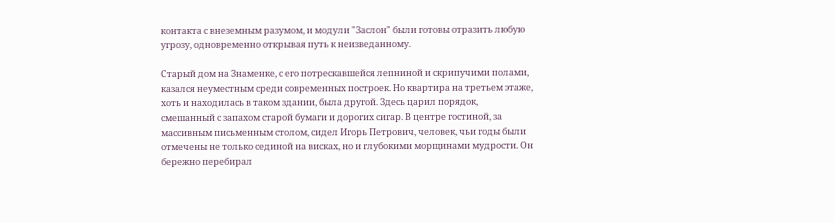контакта с внеземным разумом, и модули "Заслон" были готовы отразить любую угрозу, одновременно открывая путь к неизведанному.

Старый дом на Знаменке, с его потрескавшейся лепниной и скрипучими полами, казался неуместным среди современных построек. Но квартира на третьем этаже, хоть и находилась в таком здании, была другой. Здесь царил порядок, смешанный с запахом старой бумаги и дорогих сигар. В центре гостиной, за массивным письменным столом, сидел Игорь Петрович, человек, чьи годы были отмечены не только сединой на висках, но и глубокими морщинами мудрости. Он бережно перебирал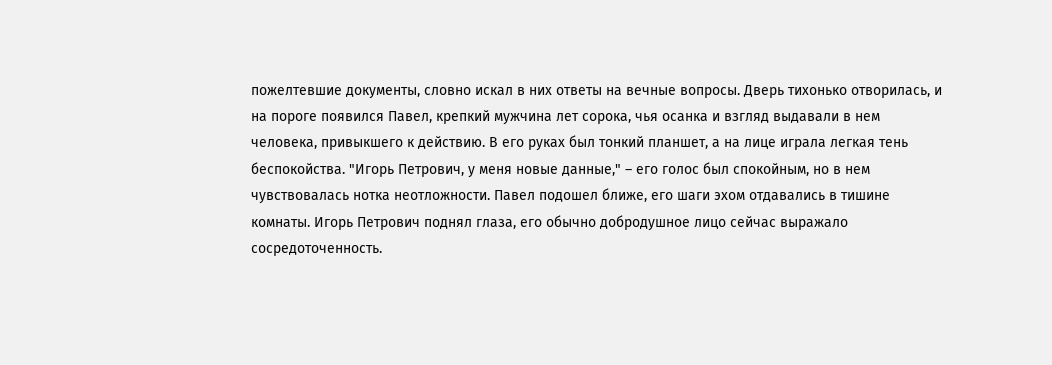пожелтевшие документы, словно искал в них ответы на вечные вопросы. Дверь тихонько отворилась, и на пороге появился Павел, крепкий мужчина лет сорока, чья осанка и взгляд выдавали в нем человека, привыкшего к действию. В его руках был тонкий планшет, а на лице играла легкая тень беспокойства. "Игорь Петрович, у меня новые данные," – его голос был спокойным, но в нем чувствовалась нотка неотложности. Павел подошел ближе, его шаги эхом отдавались в тишине комнаты. Игорь Петрович поднял глаза, его обычно добродушное лицо сейчас выражало cосредоточенность.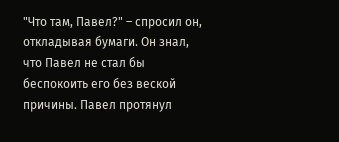"Что там, Павел?" – спросил он, откладывая бумаги. Он знал, что Павел не стал бы беспокоить его без веской причины. Павел протянул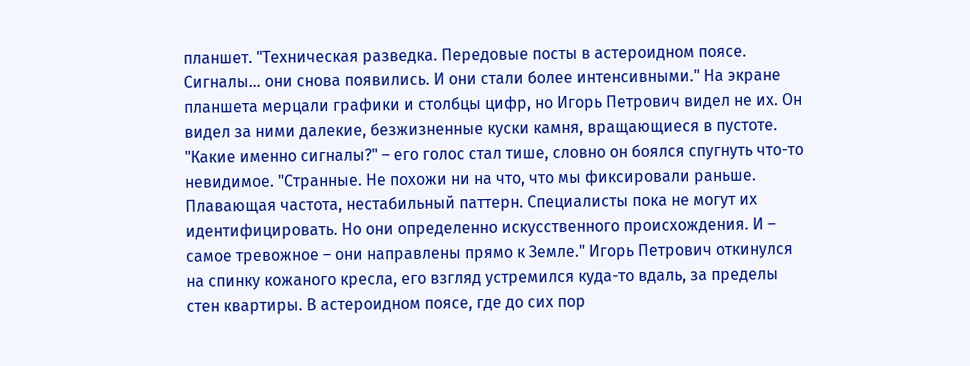планшет. "Техническая разведка. Передовые посты в астероидном поясе. Сигналы… они снова появились. И они стали более интенсивными." На экране планшета мерцали графики и столбцы цифр, но Игорь Петрович видел не их. Он видел за ними далекие, безжизненные куски камня, вращающиеся в пустоте. "Какие именно сигналы?" – его голос стал тише, словно он боялся спугнуть что-то невидимое. "Странные. Не похожи ни на что, что мы фиксировали раньше. Плавающая частота, нестабильный паттерн. Специалисты пока не могут их идентифицировать. Но они определенно искусственного происхождения. И – самое тревожное – они направлены прямо к Земле." Игорь Петрович откинулся на спинку кожаного кресла, его взгляд устремился куда-то вдаль, за пределы стен квартиры. В астероидном поясе, где до сих пор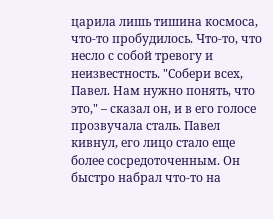царила лишь тишина космоса, что-то пробудилось. Что-то, что несло с собой тревогу и неизвестность. "Собери всех, Павел. Нам нужно понять, что это," – сказал он, и в его голосе прозвучала сталь. Павел кивнул, его лицо стало еще более сосредоточенным. Он быстро набрал что-то на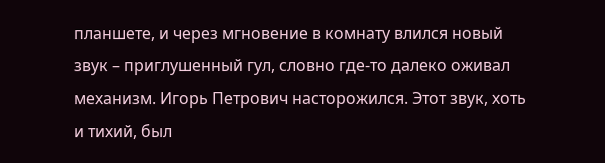планшете, и через мгновение в комнату влился новый звук – приглушенный гул, словно где-то далеко оживал механизм. Игорь Петрович насторожился. Этот звук, хоть и тихий, был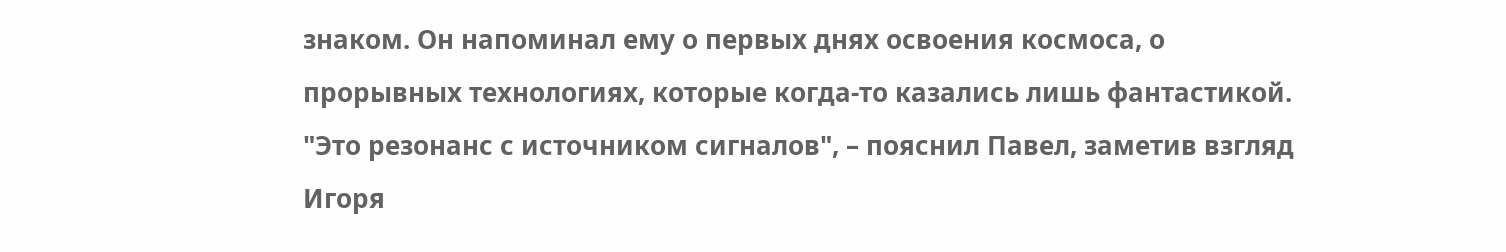знаком. Он напоминал ему о первых днях освоения космоса, о прорывных технологиях, которые когда-то казались лишь фантастикой. "Это резонанс с источником сигналов", – пояснил Павел, заметив взгляд Игоря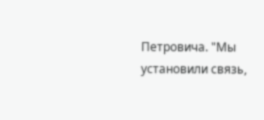Петровича. "Мы установили связь,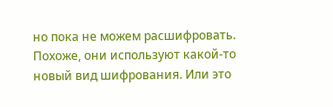но пока не можем расшифровать. Похоже, они используют какой-то новый вид шифрования. Или это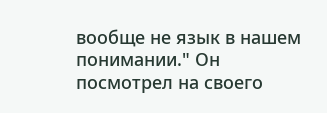вообще не язык в нашем понимании." Он посмотрел на своего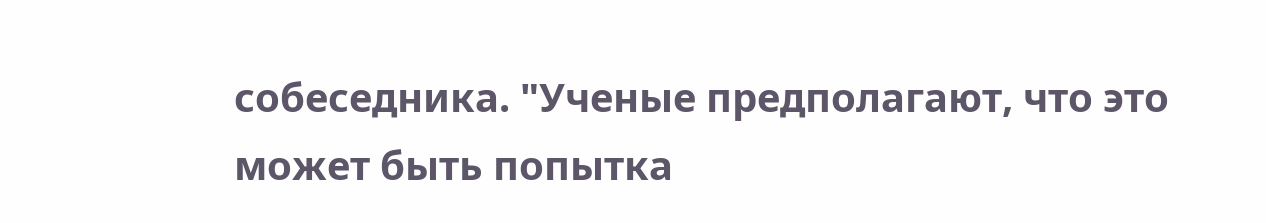собеседника. "Ученые предполагают, что это может быть попытка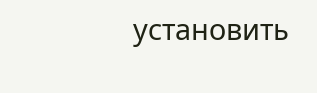установить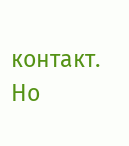контакт. Но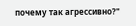почему так агрессивно?"